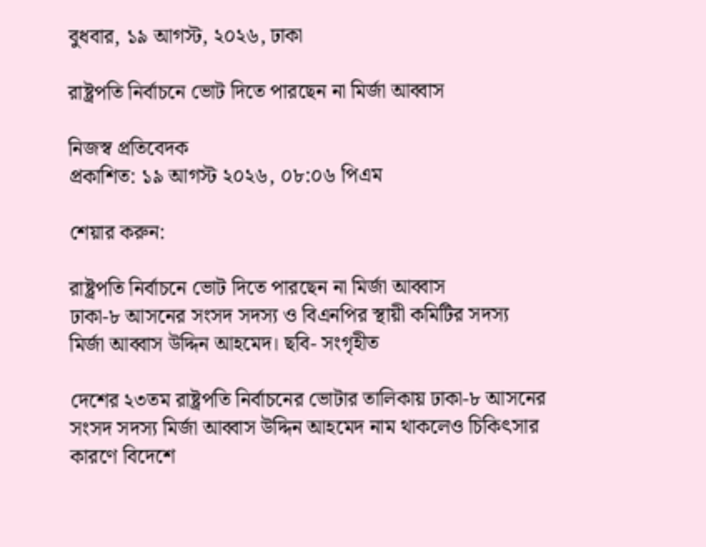বুধবার, ১৯ আগস্ট, ২০২৬, ঢাকা

রাষ্ট্রপতি নির্বাচনে ভোট দিতে পারছেন না মির্জা আব্বাস

নিজস্ব প্রতিবেদক
প্রকাশিত: ১৯ আগস্ট ২০২৬, ০৮:০৬ পিএম

শেয়ার করুন:

রাষ্ট্রপতি নির্বাচনে ভোট দিতে পারছেন না মির্জা আব্বাস
ঢাকা-৮ আসনের সংসদ সদস্য ও বিএনপির স্থায়ী কমিটির সদস্য মির্জা আব্বাস উদ্দিন আহমেদ। ছবি- সংগৃহীত

দেশের ২৩তম রাষ্ট্রপতি নির্বাচনের ভোটার তালিকায় ঢাকা-৮ আসনের সংসদ সদস্য মির্জা আব্বাস উদ্দিন আহমেদ নাম থাকলেও চিকিৎসার কারণে বিদেশে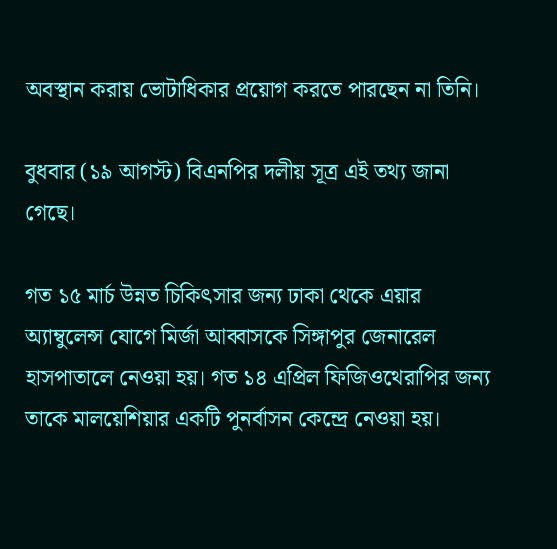অবস্থান করায় ভোটাধিকার প্রয়োগ করতে পারছেন না তিনি।

বুধবার (১৯ আগস্ট) বিএনপির দলীয় সূত্র এই তথ্য জানা গেছে।

গত ১৫ মার্চ উন্নত চিকিৎসার জন্য ঢাকা থেকে এয়ার অ্যাম্বুলেন্স যোগে মির্জা আব্বাসকে সিঙ্গাপুর জেনারেল হাসপাতালে নেওয়া হয়। গত ১৪ এপ্রিল ফিজিওথেরাপির জন্য তাকে মালয়েশিয়ার একটি পুনর্বাসন কেন্দ্রে নেওয়া হয়।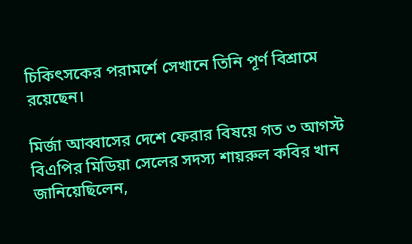চিকিৎসকের পরামর্শে সেখানে তিনি পূর্ণ বিশ্রামে রয়েছেন।

মির্জা আব্বাসের দেশে ফেরার বিষয়ে গত ৩ আগস্ট বিএপির মিডিয়া সেলের সদস্য শায়রুল কবির খান জানিয়েছিলেন,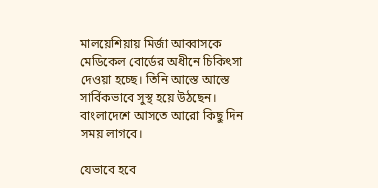মালয়েশিয়ায় মির্জা আব্বাসকে মেডিকেল বোর্ডের অধীনে চিকিৎসা দেওয়া হচ্ছে। তিনি আস্তে আস্তে সার্বিকভাবে সুস্থ হয়ে উঠছেন। বাংলাদেশে আসতে আরো কিছু দিন সময় লাগবে।

যেভাবে হবে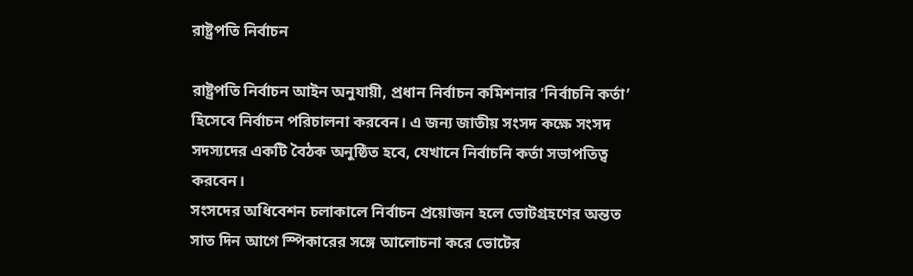রাষ্ট্রপতি নির্বাচন

রাষ্ট্রপতি নির্বাচন আইন অনুযায়ী, প্রধান নির্বাচন কমিশনার ‘নির্বাচনি কর্তা’ হিসেবে নির্বাচন পরিচালনা করবেন। এ জন্য জাতীয় সংসদ কক্ষে সংসদ সদস্যদের একটি বৈঠক অনুষ্ঠিত হবে, যেখানে নির্বাচনি কর্তা সভাপতিত্ব করবেন।
সংসদের অধিবেশন চলাকালে নির্বাচন প্রয়োজন হলে ভোটগ্রহণের অন্তত সাত দিন আগে স্পিকারের সঙ্গে আলোচনা করে ভোটের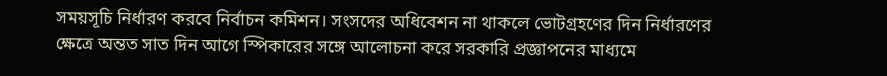সময়সূচি নির্ধারণ করবে নির্বাচন কমিশন। সংসদের অধিবেশন না থাকলে ভোটগ্রহণের দিন নির্ধারণের ক্ষেত্রে অন্তত সাত দিন আগে স্পিকারের সঙ্গে আলোচনা করে সরকারি প্রজ্ঞাপনের মাধ্যমে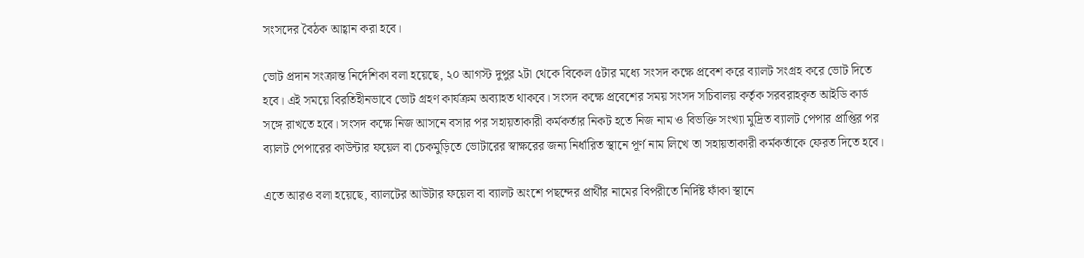সংসদের বৈঠক আহ্বান করা হবে।

ভোট প্রদান সংক্রান্ত নির্দেশিকা বলা হয়েছে, ২০ আগস্ট দুপুর ২টা থেকে বিকেল ৫টার মধ্যে সংসদ কক্ষে প্রবেশ করে ব্যালট সংগ্রহ করে ভোট দিতে হবে। এই সময়ে বিরতিহীনভাবে ভোট গ্রহণ কার্যক্রম অব্যাহত থাকবে। সংসদ কক্ষে প্রবেশের সময় সংসদ সচিবালয় কর্তৃক সরবরাহকৃত আইডি কার্ড সঙ্গে রাখতে হবে। সংসদ কক্ষে নিজ আসনে বসার পর সহায়তাকারী কর্মকর্তার নিকট হতে নিজ নাম ও বিভক্তি সংখ্যা মুদ্রিত ব্যালট পেপার প্রাপ্তির পর ব্যালট পেপারের কাউন্টার ফয়েল বা চেকমুড়িতে ভোটারের স্বাক্ষরের জন্য নির্ধারিত স্থানে পূর্ণ নাম লিখে তা সহায়তাকারী কর্মকর্তাকে ফেরত দিতে হবে।

এতে আরও বলা হয়েছে, ব্যালটের আউটার ফয়েল বা ব্যালট অংশে পছন্দের প্রার্থীর নামের বিপরীতে নির্দিষ্ট ফাঁকা স্থানে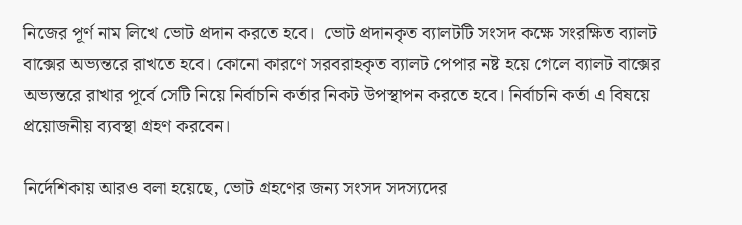নিজের পূর্ণ নাম লিখে ভোট প্রদান করতে হবে।  ভোট প্রদানকৃত ব্যালটটি সংসদ কক্ষে সংরক্ষিত ব্যালট বাক্সের অভ্যন্তরে রাখতে হবে। কোনো কারণে সরবরাহকৃত ব্যালট পেপার নষ্ট হয়ে গেলে ব্যালট বাক্সের অভ্যন্তরে রাখার পূর্বে সেটি নিয়ে নির্বাচনি কর্তার নিকট উপস্থাপন করতে হবে। নির্বাচনি কর্তা এ বিষয়ে প্রয়োজনীয় ব্যবস্থা গ্রহণ করবেন।

নির্দেশিকায় আরও বলা হয়েছে, ভোট গ্রহণের জন্য সংসদ সদস্যদের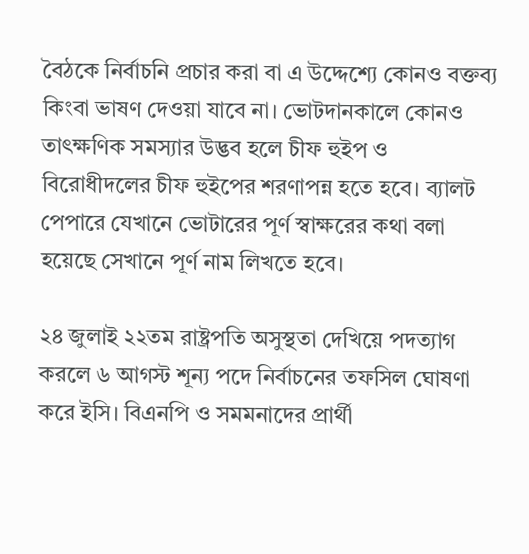বৈঠকে নির্বাচনি প্রচার করা বা এ উদ্দেশ্যে কোনও বক্তব্য কিংবা ভাষণ দেওয়া যাবে না। ভোটদানকালে কোনও তাৎক্ষণিক সমস্যার উদ্ভব হলে চীফ হুইপ ও বিরোধীদলের চীফ হুইপের শরণাপন্ন হতে হবে। ব্যালট পেপারে যেখানে ভোটারের পূর্ণ স্বাক্ষরের কথা বলা হয়েছে সেখানে পূর্ণ নাম লিখতে হবে।

২৪ জুলাই ২২তম রাষ্ট্রপতি অসুস্থতা দেখিয়ে পদত্যাগ করলে ৬ আগস্ট শূন্য পদে নির্বাচনের তফসিল ঘোষণা করে ইসি। বিএনপি ও সমমনাদের প্রার্থী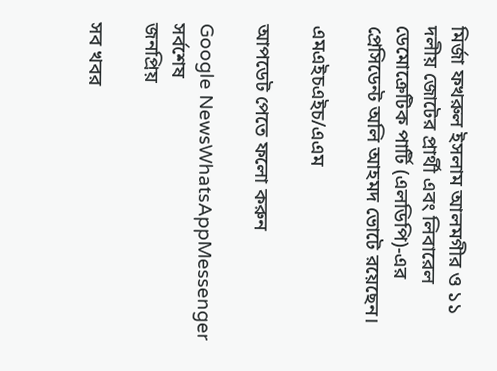মির্জা ফখরুল ইসলাম আলমগীর ও ১১ দলীয় জোটের প্রার্থী এবং লিবারেল ডেমোক্রেটিক পার্টি (এলডিপি)-এর প্রেসিডেন্ট অলি আহমদ ভোটে রয়েছেন।

এমএইচএইচ/এএম

আপডেট পেতে ফলো করুন

Google NewsWhatsAppMessenger
সর্বশেষ
জনপ্রিয়

সব খবর